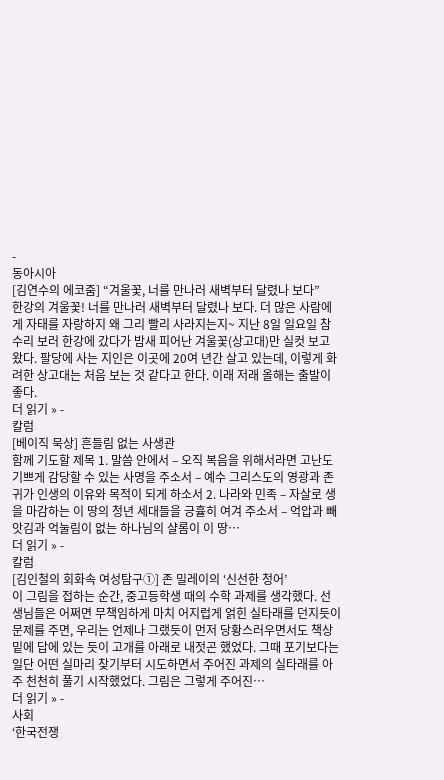-
동아시아
[김연수의 에코줌] “겨울꽃, 너를 만나러 새벽부터 달렸나 보다”
한강의 겨울꽃! 너를 만나러 새벽부터 달렸나 보다. 더 많은 사람에게 자태를 자랑하지 왜 그리 빨리 사라지는지~ 지난 8일 일요일 참수리 보러 한강에 갔다가 밤새 피어난 겨울꽃(상고대)만 실컷 보고 왔다. 팔당에 사는 지인은 이곳에 20여 년간 살고 있는데, 이렇게 화려한 상고대는 처음 보는 것 같다고 한다. 이래 저래 올해는 출발이 좋다.
더 읽기 » -
칼럼
[베이직 묵상] 흔들림 없는 사생관
함께 기도할 제목 1. 말씀 안에서 – 오직 복음을 위해서라면 고난도 기쁘게 감당할 수 있는 사명을 주소서 – 예수 그리스도의 영광과 존귀가 인생의 이유와 목적이 되게 하소서 2. 나라와 민족 – 자살로 생을 마감하는 이 땅의 청년 세대들을 긍휼히 여겨 주소서 – 억압과 빼앗김과 억눌림이 없는 하나님의 샬롬이 이 땅…
더 읽기 » -
칼럼
[김인철의 회화속 여성탐구①] 존 밀레이의 ‘신선한 청어’
이 그림을 접하는 순간, 중고등학생 때의 수학 과제를 생각했다. 선생님들은 어쩌면 무책임하게 마치 어지럽게 얽힌 실타래를 던지듯이 문제를 주면, 우리는 언제나 그랬듯이 먼저 당황스러우면서도 책상 밑에 답에 있는 듯이 고개를 아래로 내젓곤 했었다. 그때 포기보다는 일단 어떤 실마리 찾기부터 시도하면서 주어진 과제의 실타래를 아주 천천히 풀기 시작했었다. 그림은 그렇게 주어진…
더 읽기 » -
사회
‘한국전쟁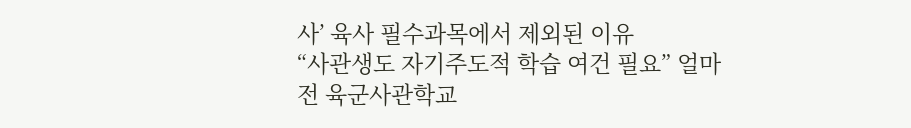사’ 육사 필수과목에서 제외된 이유
“사관생도 자기주도적 학습 여건 필요” 얼마 전 육군사관학교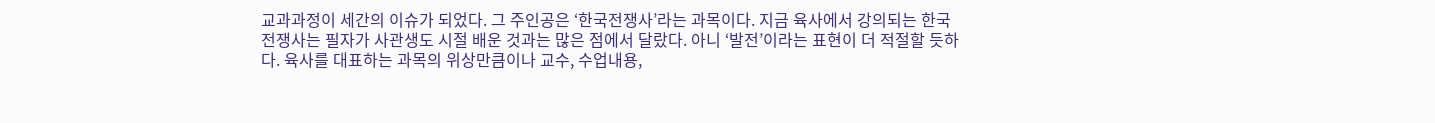교과과정이 세간의 이슈가 되었다. 그 주인공은 ‘한국전쟁사’라는 과목이다. 지금 육사에서 강의되는 한국전쟁사는 필자가 사관생도 시절 배운 것과는 많은 점에서 달랐다. 아니 ‘발전’이라는 표현이 더 적절할 듯하다. 육사를 대표하는 과목의 위상만큼이나 교수, 수업내용,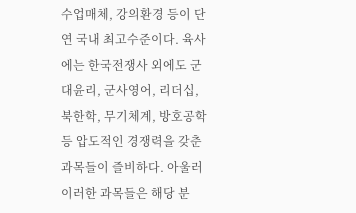수업매체, 강의환경 등이 단연 국내 최고수준이다. 육사에는 한국전쟁사 외에도 군대윤리, 군사영어, 리더십, 북한학, 무기체계, 방호공학 등 압도적인 경쟁력을 갖춘 과목들이 즐비하다. 아울러 이러한 과목들은 해당 분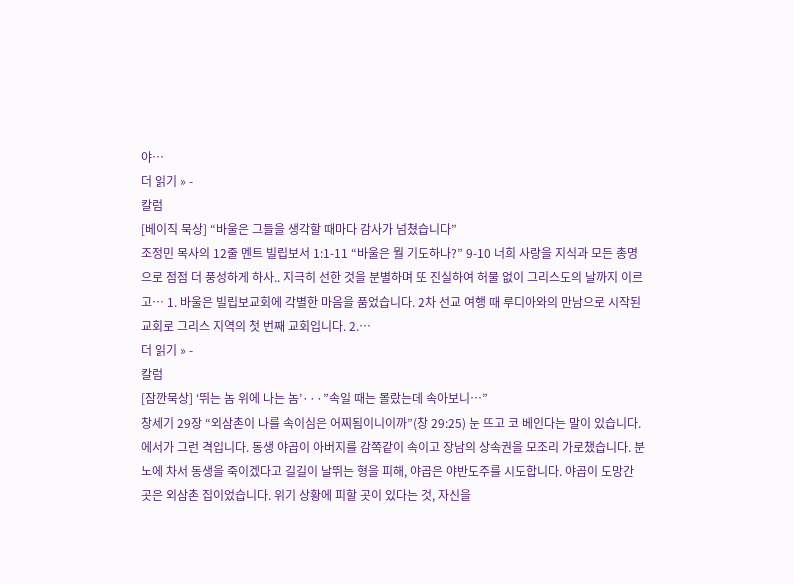야…
더 읽기 » -
칼럼
[베이직 묵상] “바울은 그들을 생각할 때마다 감사가 넘쳤습니다”
조정민 목사의 12줄 멘트 빌립보서 1:1-11 “바울은 뭘 기도하나?” 9-10 너희 사랑을 지식과 모든 총명으로 점점 더 풍성하게 하사.. 지극히 선한 것을 분별하며 또 진실하여 허물 없이 그리스도의 날까지 이르고… 1. 바울은 빌립보교회에 각별한 마음을 품었습니다. 2차 선교 여행 때 루디아와의 만남으로 시작된 교회로 그리스 지역의 첫 번째 교회입니다. 2.…
더 읽기 » -
칼럼
[잠깐묵상] ‘뛰는 놈 위에 나는 놈’···”속일 때는 몰랐는데 속아보니…”
창세기 29장 “외삼촌이 나를 속이심은 어찌됨이니이까”(창 29:25) 눈 뜨고 코 베인다는 말이 있습니다. 에서가 그런 격입니다. 동생 야곱이 아버지를 감쪽같이 속이고 장남의 상속권을 모조리 가로챘습니다. 분노에 차서 동생을 죽이겠다고 길길이 날뛰는 형을 피해, 야곱은 야반도주를 시도합니다. 야곱이 도망간 곳은 외삼촌 집이었습니다. 위기 상황에 피할 곳이 있다는 것, 자신을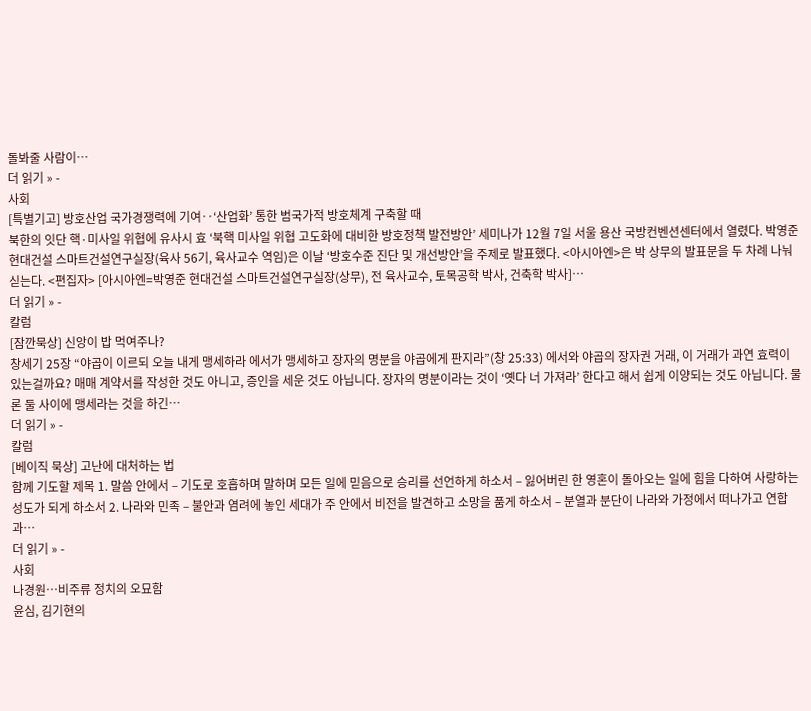돌봐줄 사람이…
더 읽기 » -
사회
[특별기고] 방호산업 국가경쟁력에 기여‥‘산업화’ 통한 범국가적 방호체계 구축할 때
북한의 잇단 핵·미사일 위협에 유사시 효 ‘북핵 미사일 위협 고도화에 대비한 방호정책 발전방안’ 세미나가 12월 7일 서울 용산 국방컨벤션센터에서 열렸다. 박영준 현대건설 스마트건설연구실장(육사 56기, 육사교수 역임)은 이날 ‘방호수준 진단 및 개선방안’을 주제로 발표했다. <아시아엔>은 박 상무의 발표문을 두 차례 나눠 싣는다. <편집자> [아시아엔=박영준 현대건설 스마트건설연구실장(상무), 전 육사교수, 토목공학 박사, 건축학 박사]…
더 읽기 » -
칼럼
[잠깐묵상] 신앙이 밥 먹여주나?
창세기 25장 “야곱이 이르되 오늘 내게 맹세하라 에서가 맹세하고 장자의 명분을 야곱에게 판지라”(창 25:33) 에서와 야곱의 장자권 거래, 이 거래가 과연 효력이 있는걸까요? 매매 계약서를 작성한 것도 아니고, 증인을 세운 것도 아닙니다. 장자의 명분이라는 것이 ‘옛다 너 가져라’ 한다고 해서 쉽게 이양되는 것도 아닙니다. 물론 둘 사이에 맹세라는 것을 하긴…
더 읽기 » -
칼럼
[베이직 묵상] 고난에 대처하는 법
함께 기도할 제목 1. 말씀 안에서 – 기도로 호흡하며 말하며 모든 일에 믿음으로 승리를 선언하게 하소서 – 잃어버린 한 영혼이 돌아오는 일에 힘을 다하여 사랑하는 성도가 되게 하소서 2. 나라와 민족 – 불안과 염려에 놓인 세대가 주 안에서 비전을 발견하고 소망을 품게 하소서 – 분열과 분단이 나라와 가정에서 떠나가고 연합과…
더 읽기 » -
사회
나경원…비주류 정치의 오묘함
윤심, 김기현의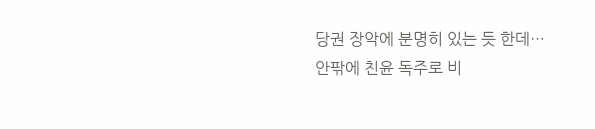당권 장악에 분명히 있는 듯 한데…안팎에 친윤 독주로 비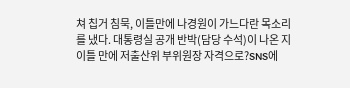쳐 칩거 침묵, 이틀만에 나경원이 가느다란 목소리를 냈다. 대통령실 공개 반박(담당 수석)이 나온 지 이틀 만에 저출산위 부위원장 자격으로?SNS에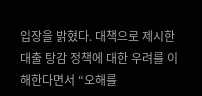입장을 밝혔다. 대책으로 제시한 대출 탕감 정책에 대한 우려를 이해한다면서 “오해를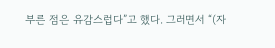부른 점은 유감스럽다”고 했다. 그러면서 “(자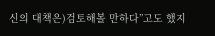신의 대책은)검토해볼 만하다”고도 했지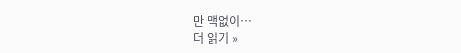만 맥없이…
더 읽기 »